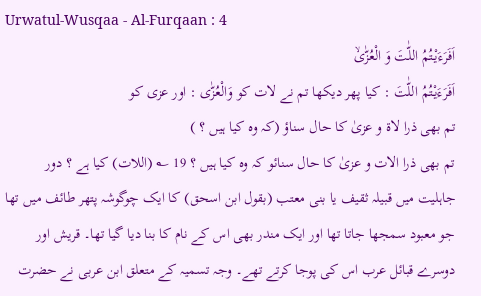Urwatul-Wusqaa - Al-Furqaan : 4
اَفَرَءَیْتُمُ اللّٰتَ وَ الْعُزّٰىۙ
اَفَرَءَيْتُمُ اللّٰتَ : کیا پھر دیکھا تم نے لات کو وَالْعُزّٰى : اور عزی کو
تم بھی ذرا لاۃ و عزیٰ کا حال سناؤ (کہ وہ کیا ہیں ؟ )
تم بھی ذرا الات و عزیٰ کا حال سنائو کہ وہ کیا ہیں ؟ 19 ؎ (اللات) کیا ہے ؟ دور جاہلیت میں قبیلہ ثقیف یا بنی معتب (بقول ابن اسحق) کا ایک چوگوشہ پتھر طائف میں تھا جو معبود سمجھا جاتا تھا اور ایک مندر بھی اس کے نام کا بنا دیا گیا تھا۔ قریش اور دوسرے قبائل عرب اس کی پوجا کرتے تھے۔ وجہ تسمیہ کے متعلق ابن عربی نے حضرت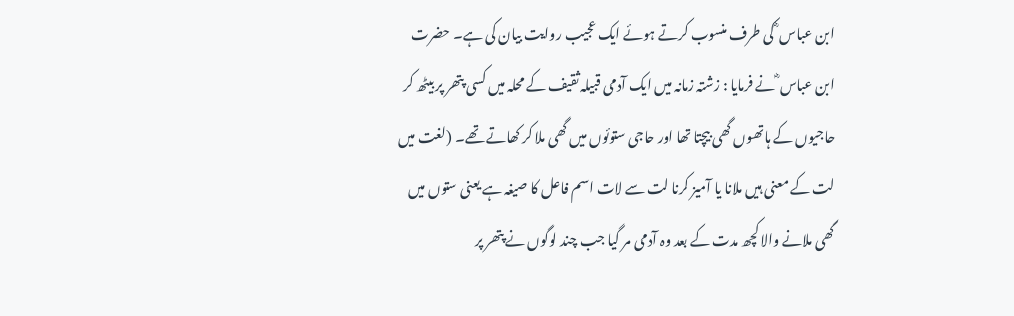ابن عباس ؓ کی طرف منسوب کرتے ہوئے ایک عجیب روایت بیان کی ہے۔ حضرت ابن عباس ؓ نے فرمایا : زشتہ زمانہ میں ایک آدمی قبیلہ ثقیف کے محلہ میں کسی پتھر پر بیٹھ کر حاجیوں کے ہاتھوں گھی بیچتا تھا اور حاجی ستوئوں میں گھی ملا کر کھاتے تھے۔ (لغت میں لت کے معنی ہیں ملانا یا آمیز کرنا لت سے لات اسم فاعل کا صیغہ ہے یعنی ستوں میں گھی ملانے والا کچھ مدت کے بعد وہ آدمی مر گیا جب چند لوگوں نے پتھر پر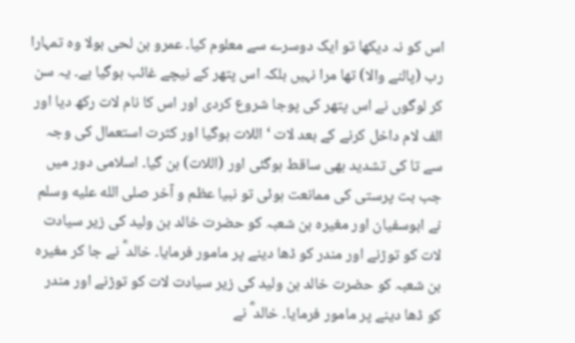اس کو نہ دیکھا تو ایک دوسرے سے معلوم کیا۔ عمرو بن لحی بولا وہ تمہارا رب (پالنے والا) تھا مرا نہیں بلکہ اس پتھر کے نیچے غائب ہوگیا ہے۔ یہ سن کر لوگوں نے اس پتھر کی پوجا شروع کردی اور اس کا نام لات رکھ دیا اور الف لام داخل کرنے کے بعد لات ‘ اللات ہوگیا اور کثرت استعمال کی وجہ سے تا کی تشدید بھی ساقط ہوگئی اور (اللات) بن گیا۔ اسلامی دور میں جب بت پرستی کی ممانعت ہوئی تو نبیا عظم و آخر صلى الله عليه وسلم نے ابوسفیان اور مغیرہ بن شعبہ کو حضرت خالد بن ولید کی زیر سیادت لات کو توڑنے اور مندر کو ڈھا دینے پر مامور فرمایا۔ خالد ؓ نے جا کر مغیرہ بن شعبہ کو حضرت خالد بن ولید کی زیر سیادت لات کو توڑنے اور مندر کو ڈھا دینے پر مامور فرمایا۔ خالد ؓ نے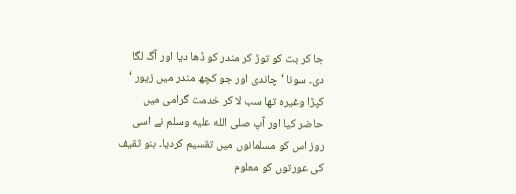جا کر بت کو توڑ کر مندر کو ڈھا دیا اور آگ لگا دی۔ سونا ‘ چاندی اور جو کچھ مندر میں زیور ‘ کپڑا وغیرہ تھا سب لا کر خدمت گرامی میں حاضر کیا اور آپ صلى الله عليه وسلم نے اسی روز اس کو مسلمانوں میں تقسیم کردیا۔ بنو ثقیف کی عورتوں کو معلوم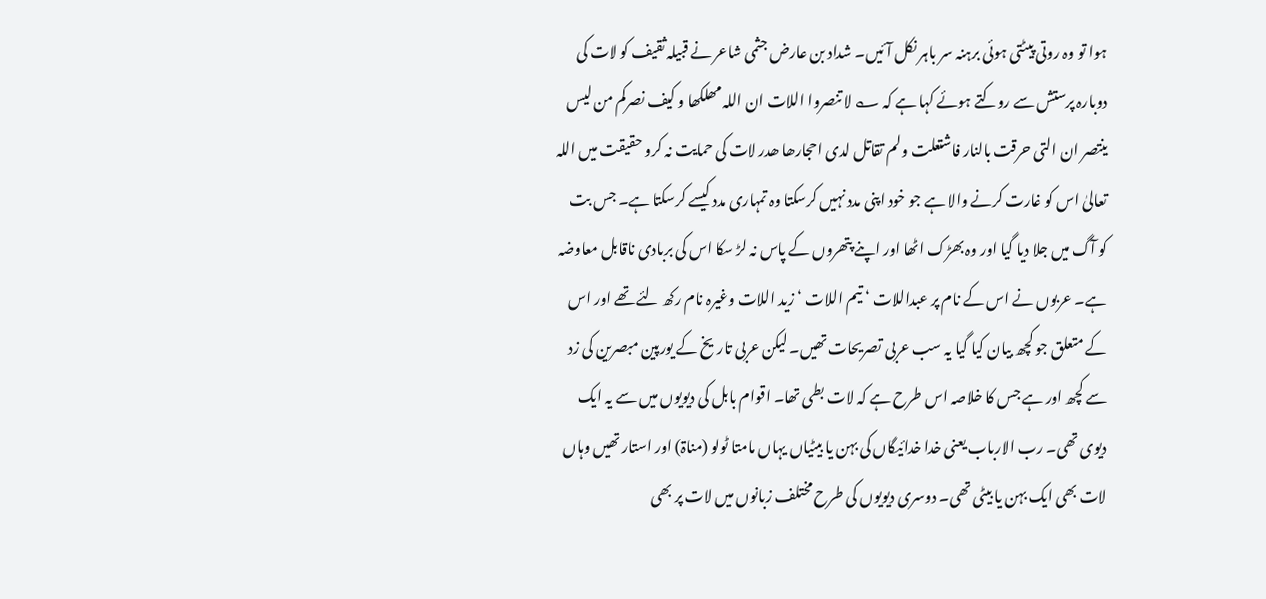ہوا تو وہ روتی پیٹتی ہوئی برہنہ سر باہر نکل آئیں۔ شداد بن عارض جثمی شاعر نے قبیلہ ثقیف کو لات کی دوبارہ پرستش سے روکتے ہوئے کہا ہے کہ ؎ لا تنصروا اللات ان اللہ مھلکھا و کیف نصرکم من لیس ینتصر ان التی حرقت بالنار فاشتعلت ولم تقاتل لدی احجارھا ھدر لات کی حمایت نہ کرو حقیقت میں اللہ تعالیٰ اس کو غارت کرنے والا ہے جو خود اپنی مدد نہیں کرسکتا وہ تمہاری مدد کیسے کرسکتا ہے۔ جس بت کو آگ میں جلا دیا گیا اور وہ بھڑک اٹھا اور اپنے پتھروں کے پاس نہ لڑ سکا اس کی بربادی ناقابل معاوضہ ہے۔ عربوں نے اس کے نام پر عبداللات ‘ تیم اللات ‘ زید اللات وغیرہ نام رکھ لئے تھے اور اس کے متعلق جو کچھ بیان کیا گیا یہ سب عربی تصریحات تھیں۔ لیکن عربی تاریخ کے یورپین مبصرین کی زد سے کچھ اور ہے جس کا خلاصہ اس طرح ہے کہ لات بطی تھا۔ اقوام بابل کی دیویوں میں سے یہ ایک دیوی تھی۔ رب الارباب یعنی خدا خدائیگاں کی بہن یا بیٹیاں یہاں مامتا ٹولو (مناۃ) اور استار تھیں وہاں لات بھی ایک بہن یا بیٹی تھی۔ دوسری دیویوں کی طرح مختلف زبانوں میں لات پر بھی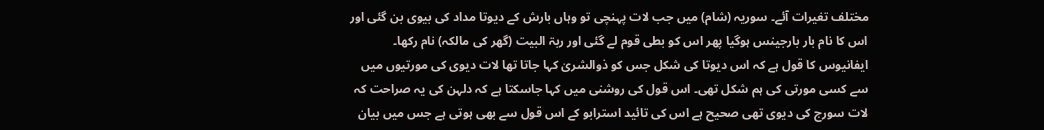مختلف تغیرات آئے۔ سوریہ (شام) میں جب لات پہنچی تو وہاں بارش کے دیوتا مداد کی بیوی بن گئی اور اس کا نام بار بارجینس ہوگیا پھر اس کو بطی قوم لے گئی اور ربۃ البیت (گھر کی مالکہ) نام رکھا۔ ایفانیوس کا قول ہے کہ اس دیوتا کی شکل جس کو ذوالشریٰ کہا جاتا تھا لات دیوی کی مورتیوں میں سے کسی مورتی کی ہم شکل تھی۔ اس قول کی روشنی میں کہا جاسکتا ہے کہ دلہن کی یہ صراحت کہ لات سورج کی دیوی تھی صحیح ہے اس کی تائید استرابو کے اس قول سے بھی ہوتی ہے جس میں بیان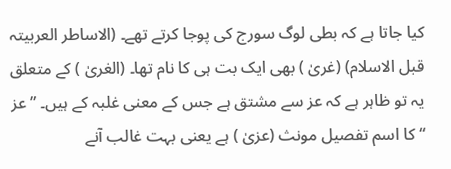کیا جاتا ہے کہ بطی لوگ سورج کی پوجا کرتے تھے۔ (الاساطر العربیتہ قبل الاسلام) (غریٰ ) بھی ایک بت ہی کا نام تھا۔ (الغریٰ ) کے متعلق یہ تو ظاہر ہے کہ عز سے مشتق ہے جس کے معنی غلبہ کے ہیں۔ ” عز “ کا اسم تفصیل مونث (عزیٰ ) ہے یعنی بہت غالب آنے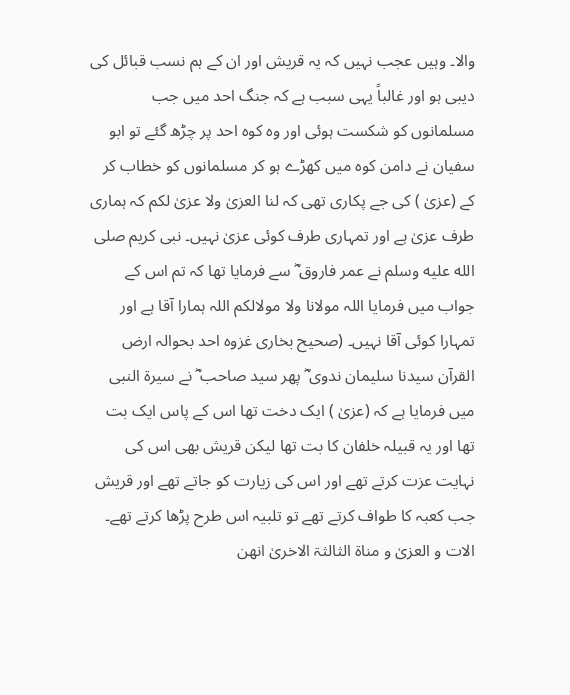والا۔ وہیں عجب نہیں کہ یہ قریش اور ان کے ہم نسب قبائل کی دیبی ہو اور غالباً یہی سبب ہے کہ جنگ احد میں جب مسلمانوں کو شکست ہوئی اور وہ کوہ احد پر چڑھ گئے تو ابو سفیان نے دامن کوہ میں کھڑے ہو کر مسلمانوں کو خطاب کر کے (عزیٰ ) کی جے پکاری تھی کہ لنا العزیٰ ولا عزیٰ لکم کہ ہماری طرف عزیٰ ہے اور تمہاری طرف کوئی عزیٰ نہیں۔ نبی کریم صلى الله عليه وسلم نے عمر فاروق ؓ سے فرمایا تھا کہ تم اس کے جواب میں فرمایا اللہ مولانا ولا مولالکم اللہ ہمارا آقا ہے اور تمہارا کوئی آقا نہیں۔ (صحیح بخاری غزوہ احد بحوالہ ارض القرآن سیدنا سلیمان ندوی ؓ پھر سید صاحب ؓ نے سیرۃ النبی میں فرمایا ہے کہ (عزیٰ ) ایک دخت تھا اس کے پاس ایک بت تھا اور یہ قبیلہ خلفان کا بت تھا لیکن قریش بھی اس کی نہایت عزت کرتے تھے اور اس کی زیارت کو جاتے تھے اور قریش جب کعبہ کا طواف کرتے تھے تو تلبیہ اس طرح پڑھا کرتے تھے۔ الات و العزیٰ و مناۃ الثالثۃ الاخریٰ انھن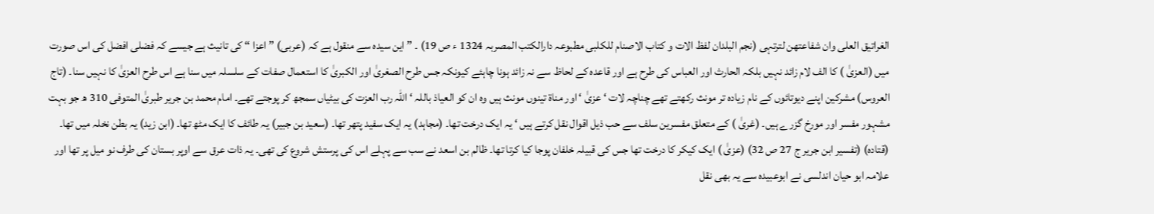الغراتیق العلی وان شفاعتھن لترتہی (نجم البلدان لفظ الات و کتاب الاصنام للکلبی مطبوعہ دارالکتب المصربہ 1324 ء ص 19) ۔ ” این سیدہ سے منقول ہے کہ (عربی) ” اعزا “ کی تانیث ہے جیسے کہ فضلی افضل کی اس صورت میں (العزیٰ ) کا الف لام زائد نہیں بلکہ الحارث اور العباس کی طرح ہے اور قاعدہ کے لحاظ سے نہ زائد ہونا چاہئے کیونکہ جس طرح الصغریٰ اور الکبریٰ کا استعمال صفات کے سلسلہ میں سنا ہے اس طرح العزیٰ کا نہیں سنا۔ (تاج العروس) مشرکین اپنے دیوتائوں کے نام زیادہ تر مونث رکھتے تھے چناچہ لات ‘ عزیٰ ‘ اور مناۃ تینوں مونث ہیں وہ ان کو العیاذ باللہ ‘ اللہ رب العزت کی بیٹیاں سمجھ کر پوجتے تھے۔ امام محمد بن جریر طبریٰ المتوفی 310 ھ جو بہت مشہور مفسر اور مورخ گزرے ہیں۔ (غریٰ ) کے متعلق مفسرین سلف سے حب ذیل اقوال نقل کرتے ہیں ‘ یہ ایک درخت تھا۔ (مجاہد) یہ ایک سفید پتھر تھا۔ (سعید بن جبیر) یہ طائف کا ایک مٹھ تھا۔ (ابن زید) یہ بطن نخلہ میں تھا۔ (قتادہ) (تفسیر ابن جریر ج 27 ص 32) (عزیٰ ) ایک کیکر کا درخت تھا جس کی قبیلہ خلفان پوجا کیا کرتا تھا۔ ظالم بن اسعد نے سب سے پہلے اس کی پرستش شروع کی تھی۔ یہ ذات عرق سے اوپر بستان کی طرف نو میل پر تھا اور علامہ ابو حیان اندلسی نے ابوعبیدہ سے یہ بھی نقل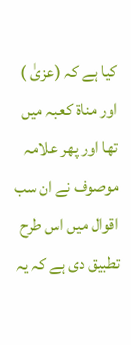کیا ہے کہ (عزیٰ ) اور مناۃ کعبہ میں تھا اور پھر علامہ موصوف نے ان سب اقوال میں اس طرح تطبیق دی ہے کہ یہ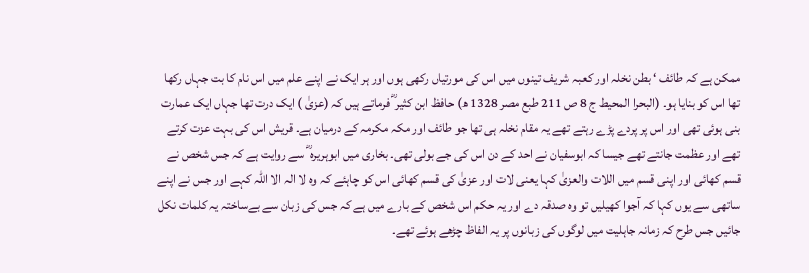ممکن ہے کہ طائف ‘ بطن نخلہ اور کعبہ شریف تینوں میں اس کی مورتیاں رکھی ہوں اور ہر ایک نے اپنے علم میں اس نام کا بت جہاں رکھا تھا اس کو بنایا ہو۔ (البحرا المحیط ج 8 ص 211 طبع مصر 1328 ھ) حافظ ابن کثیر ؓ فرماتے ہیں کہ (عزیٰ ) ایک درت تھا جہاں ایک عمارت بنی ہوئی تھی اور اس پر پردے پڑے رہتے تھے یہ مقام نخلہ ہی تھا جو طائف اور مکہ مکرمہ کے درمیان ہے۔ قریش اس کی بہت عزت کرتے تھے اور عظمت جانتے تھے جیسا کہ ابوسفیان نے احد کے دن اس کی جے بولی تھی۔ بخاری میں ابوہریرہ ؓ سے روایت ہے کہ جس شخص نے قسم کھائی اور اپنی قسم میں اللات والعزیٰ کہا یعنی لات اور عزیٰ کی قسم کھائی اس کو چاہئے کہ وہ لا الہ الا اللہ کہے اور جس نے اپنے ساتھی سے یوں کہا کہ آجوا کھیلیں تو وہ صدقہ دے اور یہ حکم اس شخص کے بارے میں ہے کہ جس کی زبان سے بےساختہ یہ کلمات نکل جائیں جس طرح کہ زمانہ جاہلیت میں لوگوں کی زبانوں پر یہ الفاظ چڑھے ہوئے تھے۔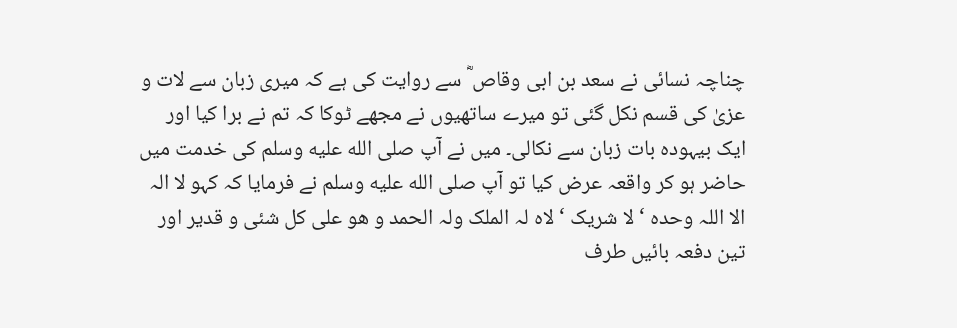چناچہ نسائی نے سعد بن ابی وقاص ؓ سے روایت کی ہے کہ میری زبان سے لات و عزیٰ کی قسم نکل گئی تو میرے ساتھیوں نے مجھے ٹوکا کہ تم نے برا کیا اور ایک بیہودہ بات زبان سے نکالی۔ میں نے آپ صلى الله عليه وسلم کی خدمت میں حاضر ہو کر واقعہ عرض کیا تو آپ صلى الله عليه وسلم نے فرمایا کہ کہو لا الہ الا اللہ وحدہ ‘ لا شریک ‘ لاہ لہ الملک ولہ الحمد و ھو علی کل شئی و قدیر اور تین دفعہ بائیں طرف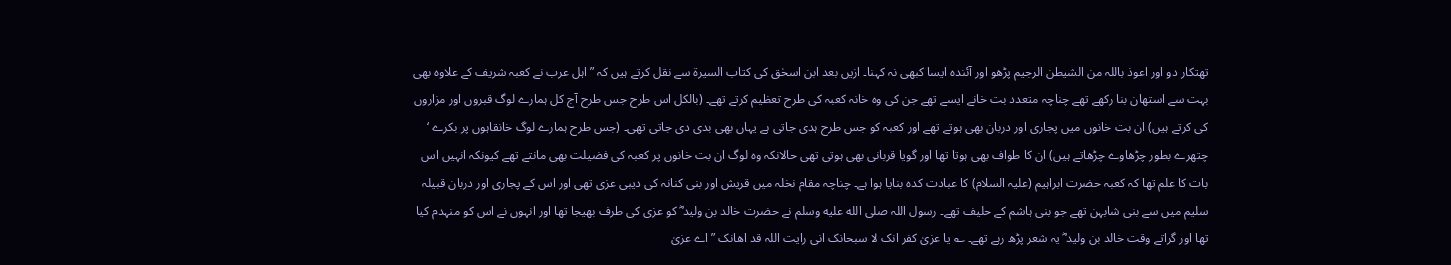تھتکار دو اور اعوذ باللہ من الشیطن الرجیم پڑھو اور آئندہ ایسا کبھی نہ کہنا۔ ازیں بعد ابن اسحٰق کی کتاب السیرۃ سے نقل کرتے ہیں کہ ” اہل عرب نے کعبہ شریف کے علاوہ بھی بہت سے استھان بنا رکھے تھے چناچہ متعدد بت خانے ایسے تھے جن کی وہ خانہ کعبہ کی طرح تعظیم کرتے تھے۔ (بالکل اس طرح جس طرح آج کل ہمارے لوگ قبروں اور مزاروں کی کرتے ہیں) ان بت خانوں میں پجاری اور دربان بھی ہوتے تھے اور کعبہ کو جس طرح ہدی جاتی ہے یہاں بھی بدی دی جاتی تھی۔ (جس طرح ہمارے لوگ خانقاہوں پر بکرے ‘ چتھرے بطور چڑھاوے چڑھاتے ہیں) ان کا طواف بھی ہوتا تھا اور گویا قربانی بھی ہوتی تھی حالانکہ وہ لوگ ان بت خانوں پر کعبہ کی فضیلت بھی مانتے تھے کیونکہ انہیں اس بات کا علم تھا کہ کعبہ حضرت ابراہیم (علیہ السلام) کا عبادت کدہ بنایا ہوا ہے۔ چناچہ مقام نخلہ میں قریش اور بنی کنانہ کی دیبی عزی تھی اور اس کے پجاری اور دربان قبیلہ سلیم میں سے بنی شابہن تھے جو بنی ہاشم کے حلیف تھے۔ رسول اللہ صلى الله عليه وسلم نے حضرت خالد بن ولید ؓ کو عزی کی طرف بھیجا تھا اور انہوں نے اس کو منہدم کیا تھا اور گراتے وقت خالد بن ولید ؓ یہ شعر پڑھ رہے تھے۔ ؎ یا عزیٰ کفر انک لا سبحانک انی رایت اللہ قد اھانک ” اے عزیٰ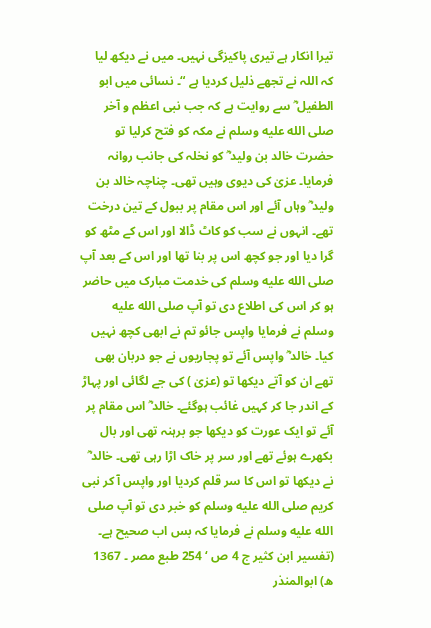تیرا انکار ہے تیری پاکیزگی نہیں۔ میں نے دیکھ لیا کہ اللہ نے تجھے ذلیل کردیا ہے “۔ نسائی میں ابو الطفیل ؓ سے روایت ہے کہ جب نبی اعظم و آخر صلى الله عليه وسلم نے مکہ کو فتح کرلیا تو حضرت خالد بن ولید ؓ کو نخلہ کی جانب روانہ فرمایا۔ عزیٰ کی دیوی وہیں تھی۔ چناچہ خالد بن ولید ؓ وہاں آئے اور اس مقام پر ببول کے تین درخت تھے۔ انہوں نے سب کو کاٹ ڈالا اور اس کے مٹھ کو گرا دیا اور جو کچھ اس پر بنا تھا اور اس کے بعد آپ صلى الله عليه وسلم کی خدمت مبارک میں حاضر ہو کر اس کی اطلاع دی تو آپ صلى الله عليه وسلم نے فرمایا واپس جائو تم نے ابھی کچھ نہیں کیا۔ خالد ؓ واپس آئے تو پجاریوں نے جو دربان بھی تھے ان کو آتے دیکھا تو (عزیٰ ) کی جے لگائی اور پہاڑ کے اندر جا کر کہیں غائب ہوگئے۔ خالد ؓ اس مقام پر آئے تو ایک عورت کو دیکھا جو برہنہ تھی اور بال بکھرے ہوئے تھے اور سر پر خاک اڑا رہی تھی۔ خالد ؓ نے دیکھا تو اس کا سر قلم کردیا اور واپس آ کر نبی کریم صلى الله عليه وسلم کو خبر دی تو آپ صلى الله عليه وسلم نے فرمایا کہ بس اب صحیح ہے۔ (تفسیر ابن کثیر ج 4 ص ‘ 254 طبع مصر ۔ 1367 ھ) ابوالمنذر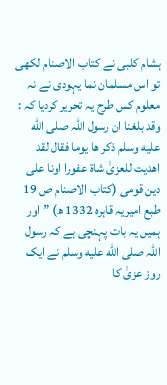ہشام کلبی نے کتاب الاصنام لکھی تو اس مسلمان نما یہودی نے نہ معلوم کس طرح یہ تحریر کردیا کہ : وقد بلغنا ان رسول اللہ صلى الله عليه وسلم ذکر ھا یوما فقال لقد اھدیت للعزیٰ شاۃ عفورا اونا علی دین قومی (کتاب الاصنام ص 19 طبع امیریہ قاہرہ 1332 ھ) ” اور ہمیں یہ بات پہنچی ہے کہ رسول اللہ صلى الله عليه وسلم نے ایک روز عزیٰ کا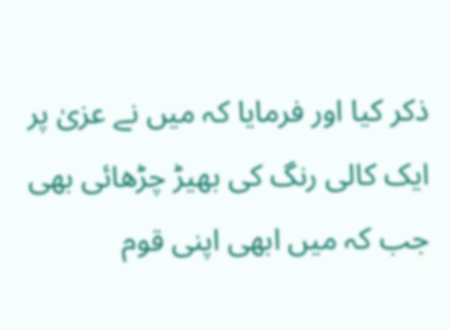ذکر کیا اور فرمایا کہ میں نے عزیٰ پر ایک کالی رنگ کی بھیڑ چڑھائی بھی جب کہ میں ابھی اپنی قوم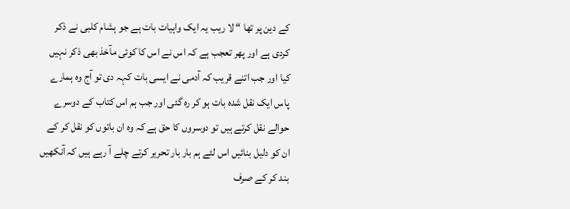کے دین پر تھا “ لا ریب یہ ایک واہیات بات ہے جو ہشام کلبی نے ذکر کردی ہے اور پھر تعجب ہے کہ اس نے اس کا کوئی مآخذ بھی ذکر نہیں کیا اور جب اتنے قریب کہ آدمی نے ایسی بات کہہ دی تو آج وہ ہمارے پاس ایک نقل شدہ بات ہو کر رہ گئی اور جب ہم اس کتاب کے دوسرے حوالے نقل کرتے ہیں تو دوسروں کا حق ہے کہ وہ ان باتوں کو نقل کر کے ان کو دلیل بنائیں اس لئے ہم بار بار تحریر کرتے چلے آ رہے ہیں کہ آنکھیں بند کر کے صرف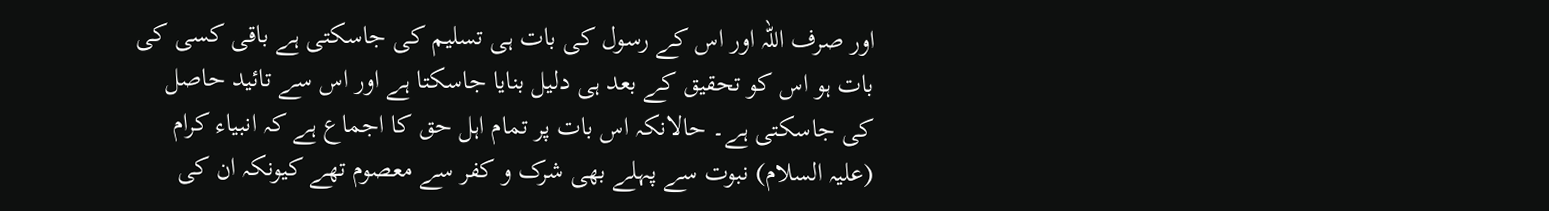اور صرف اللہ اور اس کے رسول کی بات ہی تسلیم کی جاسکتی ہے باقی کسی کی بات ہو اس کو تحقیق کے بعد ہی دلیل بنایا جاسکتا ہے اور اس سے تائید حاصل کی جاسکتی ہے۔ حالانکہ اس بات پر تمام اہل حق کا اجماع ہے کہ انبیاء کرام (علیہ السلام) نبوت سے پہلے بھی شرک و کفر سے معصوم تھے کیونکہ ان کی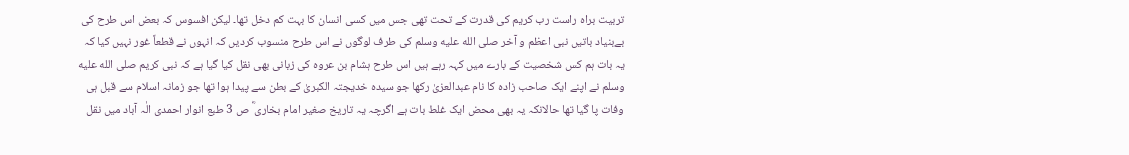تربیت براہ راست رب کریم کی قدرت کے تحت تھی جس میں کسی انسان کا بہت کم دخل تھا۔ لیکن افسوس کہ بعض اس طرح کی بےبنیاد باتیں نبی اعظم و آخر صلى الله عليه وسلم کی طرف لوگوں نے اس طرح منسوب کردیں کہ انہوں نے قطعاً غور نہیں کیا کہ یہ بات ہم کس شخصیت کے بارے میں کہہ رہے ہیں اس طرح ہشام بن عروہ کی زبانی بھی نقل کیا گیا ہے کہ نبی کریم صلى الله عليه وسلم نے اپنے ایک صاحب زادہ کا نام عبدالعزیٰ رکھا جو سیدہ خدیجتہ الکبریٰ کے بطن سے پیدا ہوا تھا جو زمانہ اسلام سے قبل ہی وفات پا گیا تھا حالانکہ یہ بھی محض ایک غلط بات ہے اگرچہ یہ تاریخ صغیر امام بخاری ؓ ص 3 طبع انوار احمدی الٰہ آباد میں نقل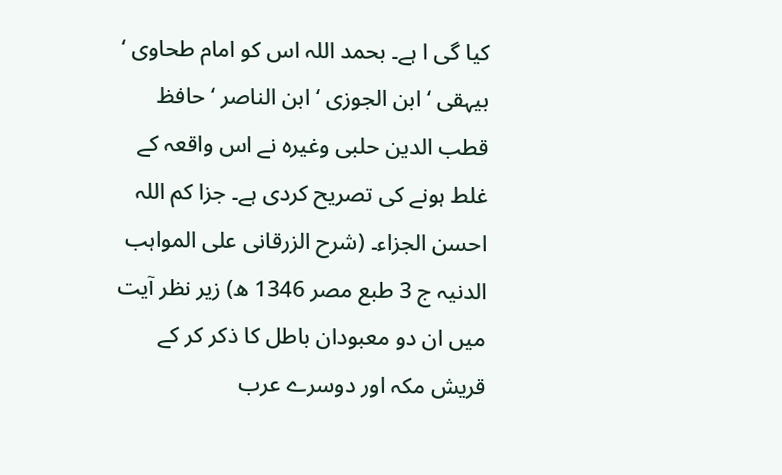کیا گی ا ہے۔ بحمد اللہ اس کو امام طحاوی ‘ بیہقی ‘ ابن الجوزی ‘ ابن الناصر ‘ حافظ قطب الدین حلبی وغیرہ نے اس واقعہ کے غلط ہونے کی تصریح کردی ہے۔ جزا کم اللہ احسن الجزاء۔ (شرح الزرقانی علی المواہب الدنیہ ج 3 طبع مصر 1346 ھ) زیر نظر آیت میں ان دو معبودان باطل کا ذکر کر کے قریش مکہ اور دوسرے عرب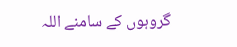گروہوں کے سامنے اللہ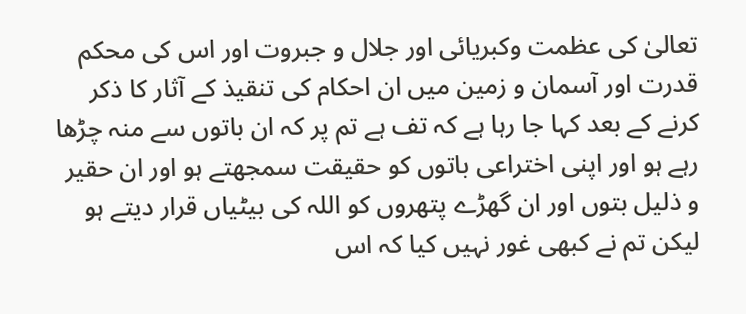تعالیٰ کی عظمت وکبریائی اور جلال و جبروت اور اس کی محکم قدرت اور آسمان و زمین میں ان احکام کی تنقیذ کے آثار کا ذکر کرنے کے بعد کہا جا رہا ہے کہ تف ہے تم پر کہ ان باتوں سے منہ چڑھا رہے ہو اور اپنی اختراعی باتوں کو حقیقت سمجھتے ہو اور ان حقیر و ذلیل بتوں اور ان گھڑے پتھروں کو اللہ کی بیٹیاں قرار دیتے ہو لیکن تم نے کبھی غور نہیں کیا کہ اس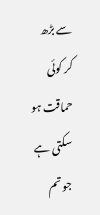سے بڑھ کر کوئی حماقت ہو سکتی ہے جو تم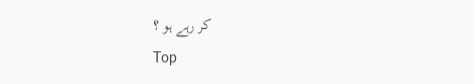کر رہے ہو ؟
Top